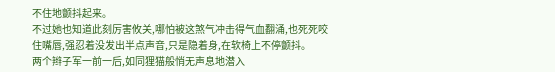不住地颤抖起来。
不过她也知道此刻厉害攸关,哪怕被这煞气冲击得气血翻涌,也死死咬住嘴唇,强忍着没发出半点声音,只是隐着身,在软椅上不停颤抖。
两个辫子军一前一后,如同狸猫般悄无声息地潜入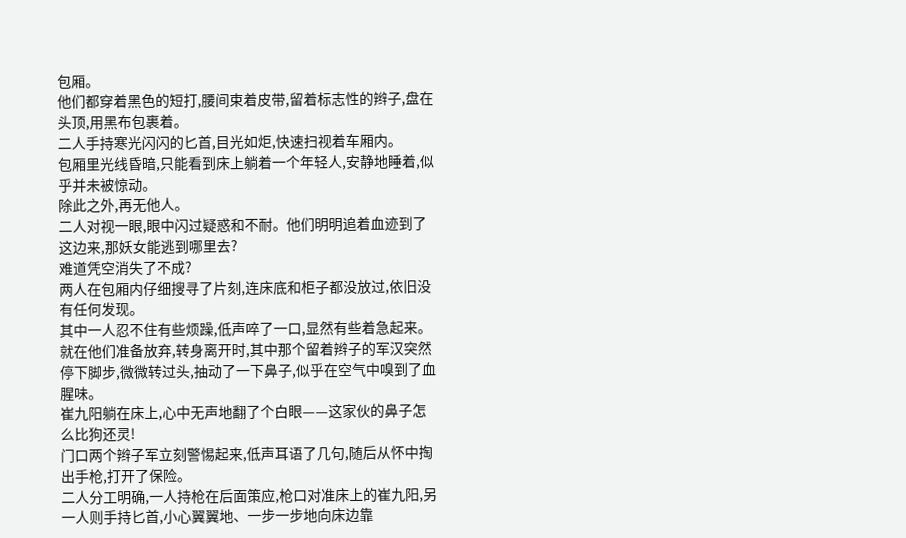包厢。
他们都穿着黑色的短打,腰间束着皮带,留着标志性的辫子,盘在头顶,用黑布包裹着。
二人手持寒光闪闪的匕首,目光如炬,快速扫视着车厢内。
包厢里光线昏暗,只能看到床上躺着一个年轻人,安静地睡着,似乎并未被惊动。
除此之外,再无他人。
二人对视一眼,眼中闪过疑惑和不耐。他们明明追着血迹到了这边来,那妖女能逃到哪里去?
难道凭空消失了不成?
两人在包厢内仔细搜寻了片刻,连床底和柜子都没放过,依旧没有任何发现。
其中一人忍不住有些烦躁,低声啐了一口,显然有些着急起来。
就在他们准备放弃,转身离开时,其中那个留着辫子的军汉突然停下脚步,微微转过头,抽动了一下鼻子,似乎在空气中嗅到了血腥味。
崔九阳躺在床上,心中无声地翻了个白眼——这家伙的鼻子怎么比狗还灵!
门口两个辫子军立刻警惕起来,低声耳语了几句,随后从怀中掏出手枪,打开了保险。
二人分工明确,一人持枪在后面策应,枪口对准床上的崔九阳,另一人则手持匕首,小心翼翼地、一步一步地向床边靠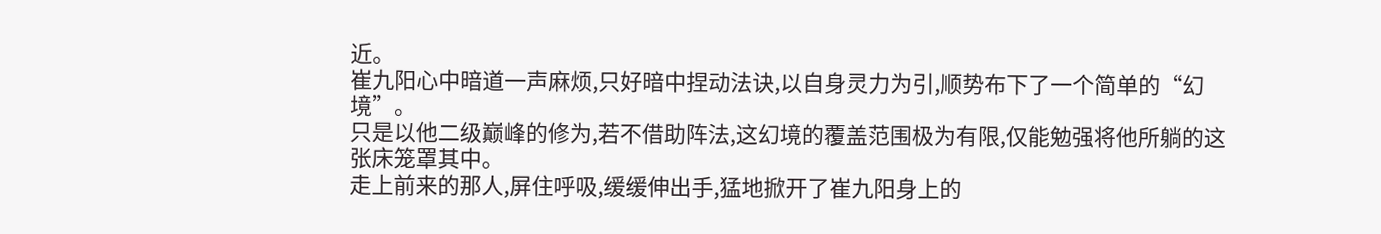近。
崔九阳心中暗道一声麻烦,只好暗中捏动法诀,以自身灵力为引,顺势布下了一个简单的“幻境”。
只是以他二级巅峰的修为,若不借助阵法,这幻境的覆盖范围极为有限,仅能勉强将他所躺的这张床笼罩其中。
走上前来的那人,屏住呼吸,缓缓伸出手,猛地掀开了崔九阳身上的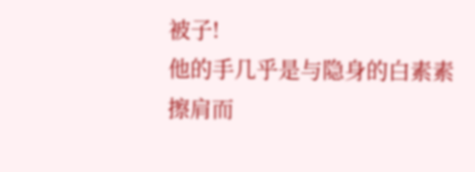被子!
他的手几乎是与隐身的白素素擦肩而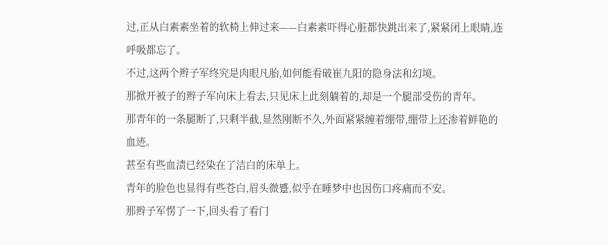过,正从白素素坐着的软椅上伸过来——白素素吓得心脏都快跳出来了,紧紧闭上眼睛,连呼吸都忘了。
不过,这两个辫子军终究是肉眼凡胎,如何能看破崔九阳的隐身法和幻境。
那掀开被子的辫子军向床上看去,只见床上此刻躺着的,却是一个腿部受伤的青年。
那青年的一条腿断了,只剩半截,显然刚断不久,外面紧紧缠着绷带,绷带上还渗着鲜艳的血迹。
甚至有些血渍已经染在了洁白的床单上。
青年的脸色也显得有些苍白,眉头微蹙,似乎在睡梦中也因伤口疼痛而不安。
那辫子军愣了一下,回头看了看门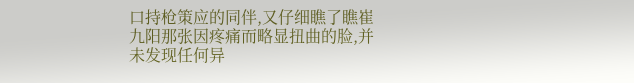口持枪策应的同伴,又仔细瞧了瞧崔九阳那张因疼痛而略显扭曲的脸,并未发现任何异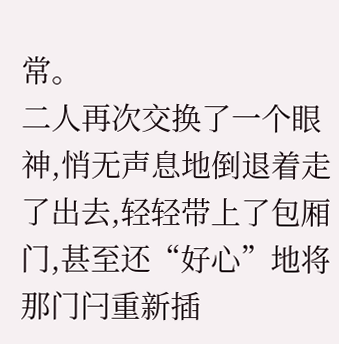常。
二人再次交换了一个眼神,悄无声息地倒退着走了出去,轻轻带上了包厢门,甚至还“好心”地将那门闩重新插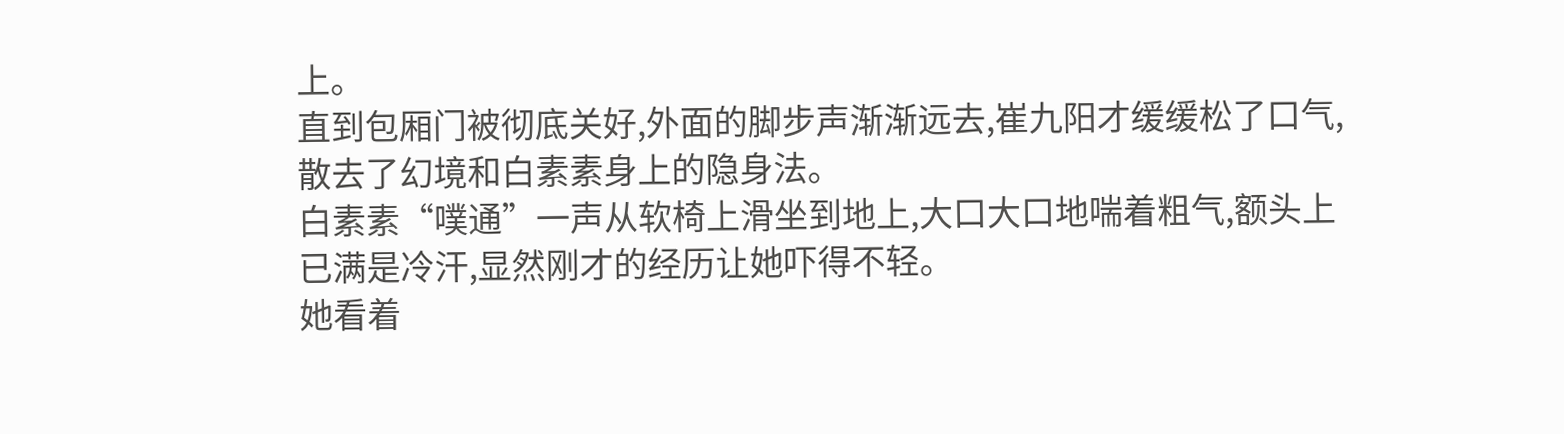上。
直到包厢门被彻底关好,外面的脚步声渐渐远去,崔九阳才缓缓松了口气,散去了幻境和白素素身上的隐身法。
白素素“噗通”一声从软椅上滑坐到地上,大口大口地喘着粗气,额头上已满是冷汗,显然刚才的经历让她吓得不轻。
她看着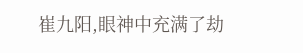崔九阳,眼神中充满了劫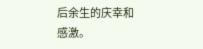后余生的庆幸和感激。